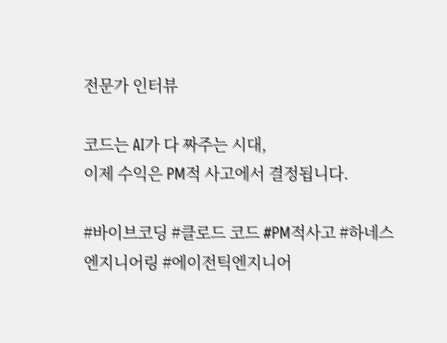전문가 인터뷰

코드는 AI가 다 짜주는 시대,
이제 수익은 PM적 사고에서 결정됩니다.

#바이브코딩 #클로드 코드 #PM적사고 #하네스 엔지니어링 #에이전틱엔지니어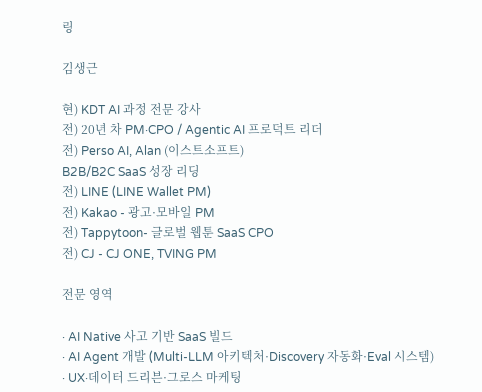링

김생근

현) KDT AI 과정 전문 강사
전) 20년 차 PM·CPO / Agentic AI 프로덕트 리더
전) Perso AI, Alan (이스트소프트)
B2B/B2C SaaS 성장 리딩
전) LINE (LINE Wallet PM)
전) Kakao - 광고·모바일 PM
전) Tappytoon- 글로벌 웹툰 SaaS CPO
전) CJ - CJ ONE, TVING PM

전문 영역

· AI Native 사고 기반 SaaS 빌드
· AI Agent 개발 (Multi-LLM 아키텍처·Discovery 자동화·Eval 시스템)
· UX·데이터 드리븐·그로스 마케팅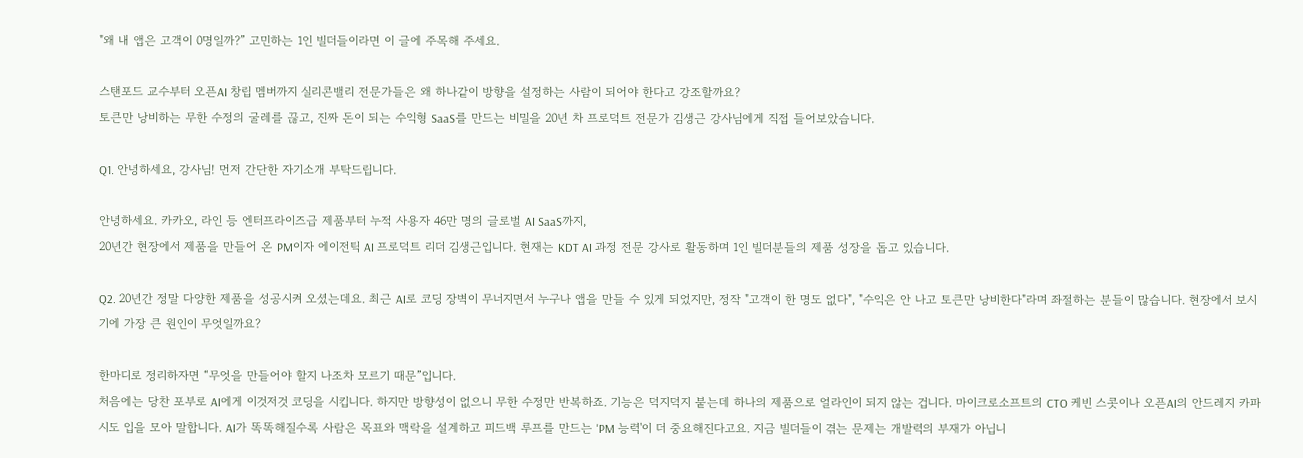"왜 내 앱은 고객이 0명일까?” 고민하는 1인 빌더들이라면 이 글에 주목해 주세요.

스탠포드 교수부터 오픈AI 창립 멤버까지 실리콘밸리 전문가들은 왜 하나같이 방향을 설정하는 사람이 되어야 한다고 강조할까요?
토큰만 낭비하는 무한 수정의 굴레를 끊고, 진짜 돈이 되는 수익형 SaaS를 만드는 비밀을 20년 차 프로덕트 전문가 김생근 강사님에게 직접 들어보았습니다.

Q1. 안녕하세요, 강사님! 먼저 간단한 자기소개 부탁드립니다.

안녕하세요. 카카오, 라인 등 엔터프라이즈급 제품부터 누적 사용자 46만 명의 글로벌 AI SaaS까지,
20년간 현장에서 제품을 만들어 온 PM이자 에이전틱 AI 프로덕트 리더 김생근입니다. 현재는 KDT AI 과정 전문 강사로 활동하며 1인 빌더분들의 제품 성장을 돕고 있습니다.

Q2. 20년간 정말 다양한 제품을 성공시켜 오셨는데요. 최근 AI로 코딩 장벽이 무너지면서 누구나 앱을 만들 수 있게 되었지만, 정작 "고객이 한 명도 없다", "수익은 안 나고 토큰만 낭비한다"라며 좌절하는 분들이 많습니다. 현장에서 보시기에 가장 큰 원인이 무엇일까요?

한마디로 정리하자면 “무엇을 만들어야 할지 나조차 모르기 때문”입니다.
처음에는 당찬 포부로 AI에게 이것저것 코딩을 시킵니다. 하지만 방향성이 없으니 무한 수정만 반복하죠. 기능은 덕지덕지 붙는데 하나의 제품으로 얼라인이 되지 않는 겁니다. 마이크로소프트의 CTO 케빈 스콧이나 오픈AI의 안드레지 카파시도 입을 모아 말합니다. AI가 똑똑해질수록 사람은 목표와 맥락을 설계하고 피드백 루프를 만드는 'PM 능력'이 더 중요해진다고요. 지금 빌더들이 겪는 문제는 개발력의 부재가 아닙니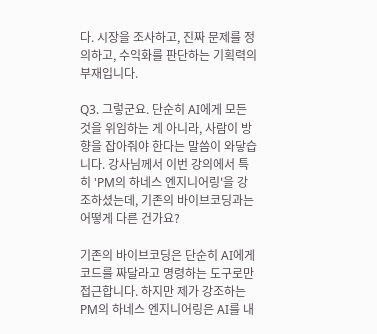다. 시장을 조사하고, 진짜 문제를 정의하고, 수익화를 판단하는 기획력의 부재입니다.

Q3. 그렇군요. 단순히 AI에게 모든 것을 위임하는 게 아니라, 사람이 방향을 잡아줘야 한다는 말씀이 와닿습니다. 강사님께서 이번 강의에서 특히 'PM의 하네스 엔지니어링'을 강조하셨는데, 기존의 바이브코딩과는 어떻게 다른 건가요?

기존의 바이브코딩은 단순히 AI에게 코드를 짜달라고 명령하는 도구로만 접근합니다. 하지만 제가 강조하는 PM의 하네스 엔지니어링은 AI를 내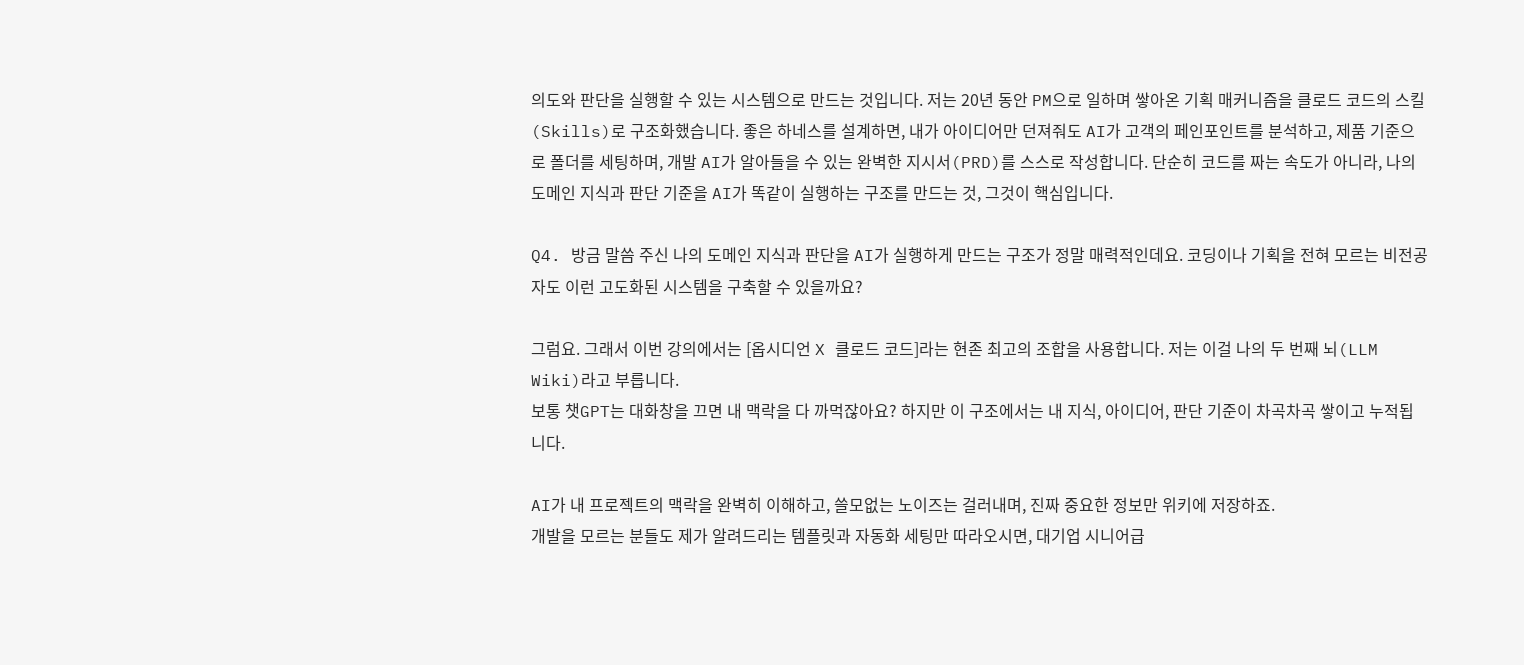의도와 판단을 실행할 수 있는 시스템으로 만드는 것입니다. 저는 20년 동안 PM으로 일하며 쌓아온 기획 매커니즘을 클로드 코드의 스킬(Skills)로 구조화했습니다. 좋은 하네스를 설계하면, 내가 아이디어만 던져줘도 AI가 고객의 페인포인트를 분석하고, 제품 기준으로 폴더를 세팅하며, 개발 AI가 알아들을 수 있는 완벽한 지시서(PRD)를 스스로 작성합니다. 단순히 코드를 짜는 속도가 아니라, 나의 도메인 지식과 판단 기준을 AI가 똑같이 실행하는 구조를 만드는 것, 그것이 핵심입니다.

Q4. 방금 말씀 주신 나의 도메인 지식과 판단을 AI가 실행하게 만드는 구조가 정말 매력적인데요. 코딩이나 기획을 전혀 모르는 비전공자도 이런 고도화된 시스템을 구축할 수 있을까요?

그럼요. 그래서 이번 강의에서는 [옵시디언 X 클로드 코드]라는 현존 최고의 조합을 사용합니다. 저는 이걸 나의 두 번째 뇌(LLM Wiki)라고 부릅니다.
보통 챗GPT는 대화창을 끄면 내 맥락을 다 까먹잖아요? 하지만 이 구조에서는 내 지식, 아이디어, 판단 기준이 차곡차곡 쌓이고 누적됩니다.

AI가 내 프로젝트의 맥락을 완벽히 이해하고, 쓸모없는 노이즈는 걸러내며, 진짜 중요한 정보만 위키에 저장하죠.
개발을 모르는 분들도 제가 알려드리는 템플릿과 자동화 세팅만 따라오시면, 대기업 시니어급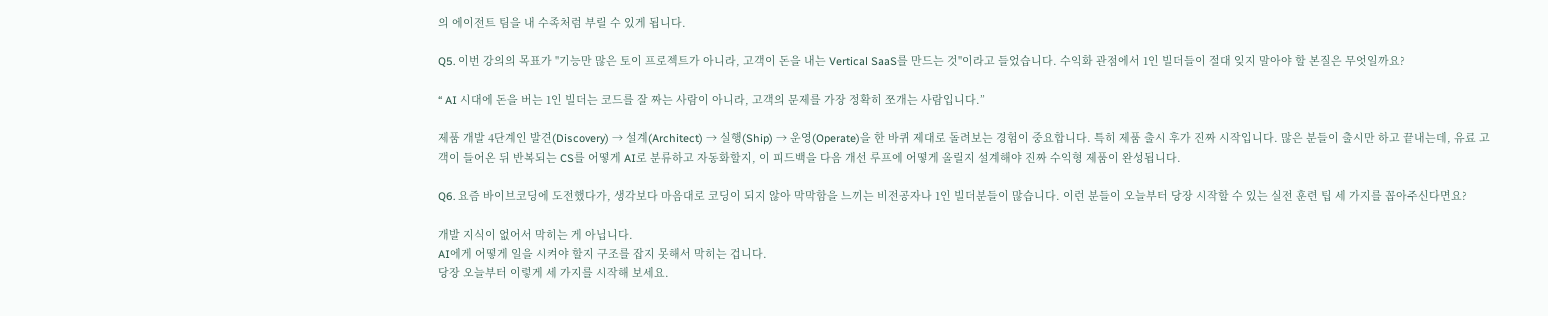의 에이전트 팀을 내 수족처럼 부릴 수 있게 됩니다.

Q5. 이번 강의의 목표가 "기능만 많은 토이 프로젝트가 아니라, 고객이 돈을 내는 Vertical SaaS를 만드는 것"이라고 들었습니다. 수익화 관점에서 1인 빌더들이 절대 잊지 말아야 할 본질은 무엇일까요?

“ AI 시대에 돈을 버는 1인 빌더는 코드를 잘 짜는 사람이 아니라, 고객의 문제를 가장 정확히 쪼개는 사람입니다.”

제품 개발 4단계인 발견(Discovery) → 설계(Architect) → 실행(Ship) → 운영(Operate)을 한 바퀴 제대로 돌려보는 경험이 중요합니다. 특히 제품 출시 후가 진짜 시작입니다. 많은 분들이 출시만 하고 끝내는데, 유료 고객이 들어온 뒤 반복되는 CS를 어떻게 AI로 분류하고 자동화할지, 이 피드백을 다음 개선 루프에 어떻게 올릴지 설계해야 진짜 수익형 제품이 완성됩니다.

Q6. 요즘 바이브코딩에 도전했다가, 생각보다 마음대로 코딩이 되지 않아 막막함을 느끼는 비전공자나 1인 빌더분들이 많습니다. 이런 분들이 오늘부터 당장 시작할 수 있는 실전 훈련 팁 세 가지를 꼽아주신다면요?

개발 지식이 없어서 막히는 게 아닙니다.
AI에게 어떻게 일을 시켜야 할지 구조를 잡지 못해서 막히는 겁니다.
당장 오늘부터 이렇게 세 가지를 시작해 보세요.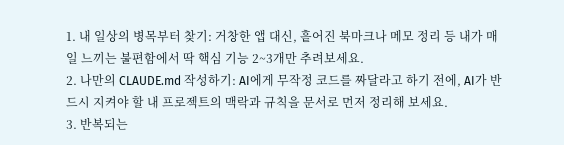1. 내 일상의 병목부터 찾기: 거창한 앱 대신, 흩어진 북마크나 메모 정리 등 내가 매일 느끼는 불편함에서 딱 핵심 기능 2~3개만 추려보세요.
2. 나만의 CLAUDE.md 작성하기: AI에게 무작정 코드를 짜달라고 하기 전에, AI가 반드시 지켜야 할 내 프로젝트의 맥락과 규칙을 문서로 먼저 정리해 보세요.
3. 반복되는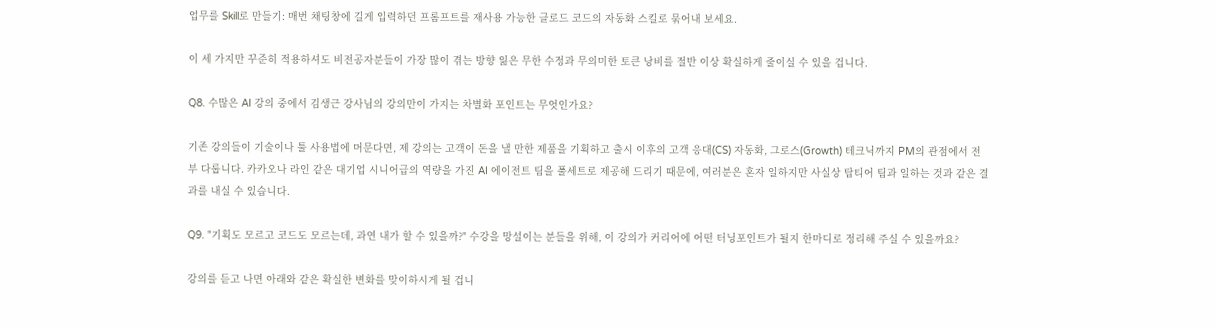업무를 Skill로 만들기: 매번 채팅창에 길게 입력하던 프롬프트를 재사용 가능한 클로드 코드의 자동화 스킬로 묶어내 보세요.

이 세 가지만 꾸준히 적용하셔도 비전공자분들이 가장 많이 겪는 방향 잃은 무한 수정과 무의미한 토큰 낭비를 절반 이상 확실하게 줄이실 수 있을 겁니다.

Q8. 수많은 AI 강의 중에서 김생근 강사님의 강의만이 가지는 차별화 포인트는 무엇인가요?

기존 강의들이 기술이나 툴 사용법에 머문다면, 제 강의는 고객이 돈을 낼 만한 제품을 기획하고 출시 이후의 고객 응대(CS) 자동화, 그로스(Growth) 테크닉까지 PM의 관점에서 전부 다룹니다. 카카오나 라인 같은 대기업 시니어급의 역량을 가진 AI 에이전트 팀을 풀세트로 제공해 드리기 때문에, 여러분은 혼자 일하지만 사실상 탑티어 팀과 일하는 것과 같은 결과를 내실 수 있습니다.

Q9. "기획도 모르고 코드도 모르는데, 과연 내가 할 수 있을까?" 수강을 망설이는 분들을 위해, 이 강의가 커리어에 어떤 터닝포인트가 될지 한마디로 정리해 주실 수 있을까요?

강의를 듣고 나면 아래와 같은 확실한 변화를 맞이하시게 될 겁니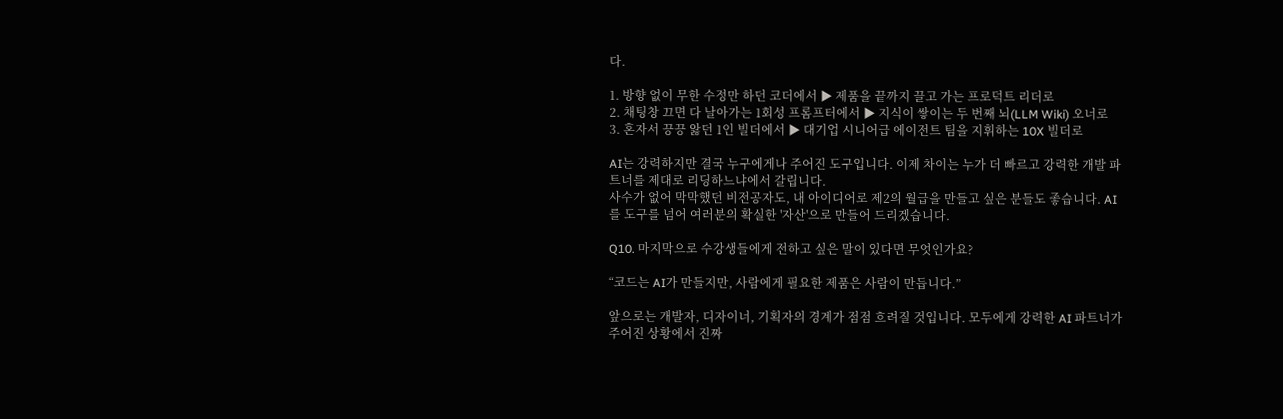다.

1. 방향 없이 무한 수정만 하던 코더에서 ▶ 제품을 끝까지 끌고 가는 프로덕트 리더로
2. 채팅창 끄면 다 날아가는 1회성 프롬프터에서 ▶ 지식이 쌓이는 두 번째 뇌(LLM Wiki) 오너로
3. 혼자서 끙끙 앓던 1인 빌더에서 ▶ 대기업 시니어급 에이전트 팀을 지휘하는 10X 빌더로

AI는 강력하지만 결국 누구에게나 주어진 도구입니다. 이제 차이는 누가 더 빠르고 강력한 개발 파트너를 제대로 리딩하느냐에서 갈립니다.
사수가 없어 막막했던 비전공자도, 내 아이디어로 제2의 월급을 만들고 싶은 분들도 좋습니다. AI를 도구를 넘어 여러분의 확실한 '자산'으로 만들어 드리겠습니다.

Q10. 마지막으로 수강생들에게 전하고 싶은 말이 있다면 무엇인가요?

“코드는 AI가 만들지만, 사람에게 필요한 제품은 사람이 만듭니다.”

앞으로는 개발자, 디자이너, 기획자의 경계가 점점 흐려질 것입니다. 모두에게 강력한 AI 파트너가 주어진 상황에서 진짜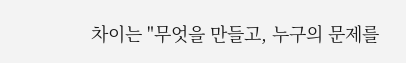차이는 "무엇을 만들고, 누구의 문제를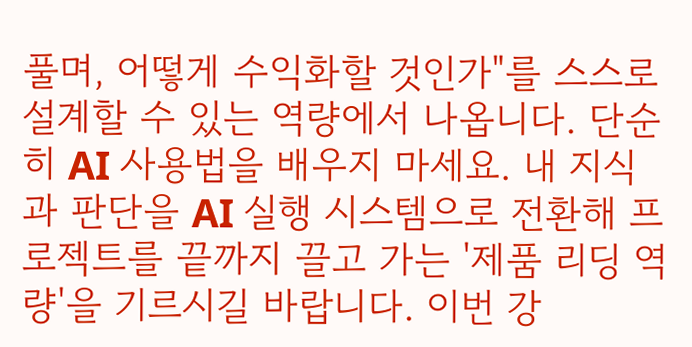풀며, 어떻게 수익화할 것인가"를 스스로 설계할 수 있는 역량에서 나옵니다. 단순히 AI 사용법을 배우지 마세요. 내 지식과 판단을 AI 실행 시스템으로 전환해 프로젝트를 끝까지 끌고 가는 '제품 리딩 역량'을 기르시길 바랍니다. 이번 강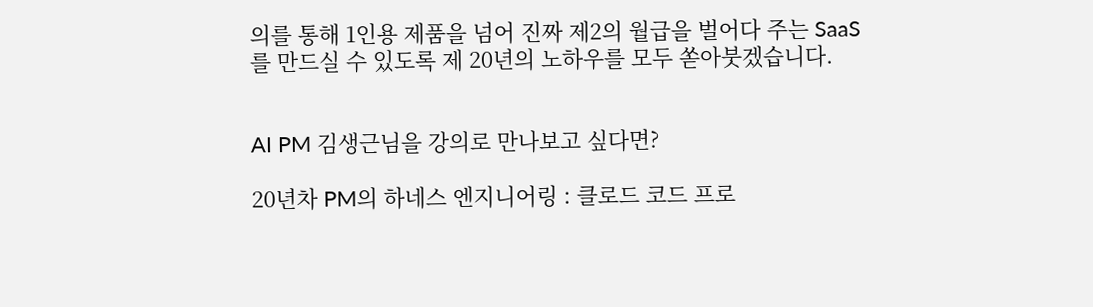의를 통해 1인용 제품을 넘어 진짜 제2의 월급을 벌어다 주는 SaaS를 만드실 수 있도록 제 20년의 노하우를 모두 쏟아붓겠습니다.


AI PM 김생근님을 강의로 만나보고 싶다면?

20년차 PM의 하네스 엔지니어링 : 클로드 코드 프로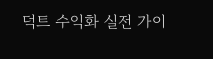덕트 수익화 실전 가이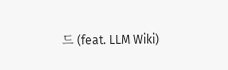드 (feat. LLM Wiki)